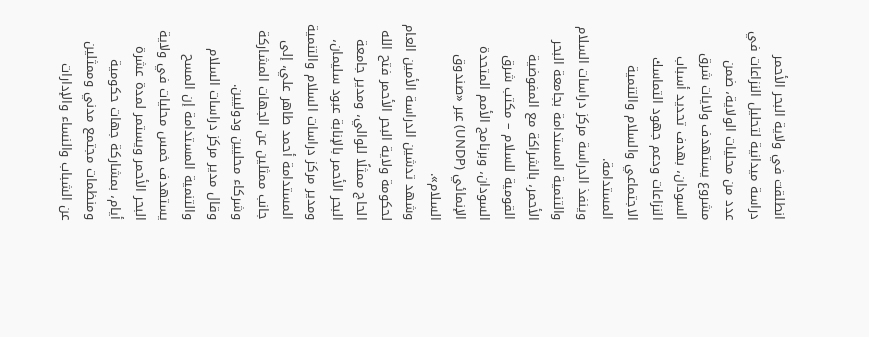انطلقت في ولاية البحر الأحمر دراسة ميدانية لتحليل النزاعات في عدد من محليات الولاية، ضمن مشروع يستهدف ولايات شرق السودان، بهدف تحديد أسباب النزاعات ودعم جهود التماسك الاجتماعي والسلام والتنمية المستدامة.
وينفذ الدراسة مركز دراسات السلام والتنمية المستدامة بجامعة البحر الأحمر، بالشراكة مع المفوضية القومية للسلام – مكتب شرق السودان، وبرنامج الأمم المتحدة الإنمائي (UNDP) عبر «صندوق السلام».
وشهد تدشين الدراسة الأمين العام لحكومة ولاية البحر الأحمر فتح الله الحاج ممثلًا للوالي، ومدير جامعة البحر الأحمر بالإنابة عبود سليمان، ومدير مركز دراسات السلام والتنمية المستدامة أحمد طاهر علي، إلى جانب ممثلين عن الجهات المشاركة وشركاء محليين ودوليين.
وقال مدير مركز دراسات السلام والتنمية المستدامة إن المسح يستهدف خمس محليات في ولاية البحر الأحمر ويستمر لمدة عشرة أيام، بمشاركة جهات حكومية ومنظمات مجتمع مدني وممثلين عن الشباب والنساء والإدارات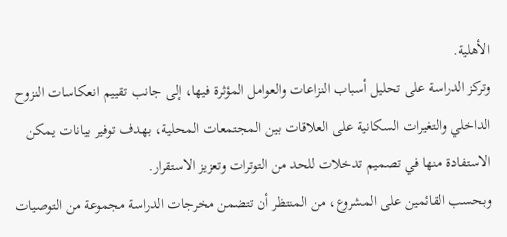الأهلية.
وتركز الدراسة على تحليل أسباب النزاعات والعوامل المؤثرة فيها، إلى جانب تقييم انعكاسات النزوح الداخلي والتغيرات السكانية على العلاقات بين المجتمعات المحلية، بهدف توفير بيانات يمكن الاستفادة منها في تصميم تدخلات للحد من التوترات وتعزيز الاستقرار.
وبحسب القائمين على المشروع، من المنتظر أن تتضمن مخرجات الدراسة مجموعة من التوصيات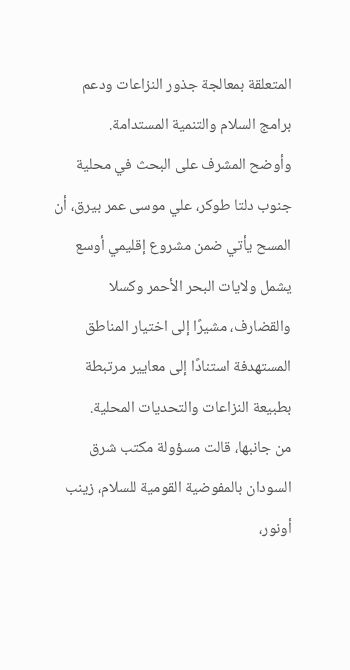المتعلقة بمعالجة جذور النزاعات ودعم برامج السلام والتنمية المستدامة.
وأوضح المشرف على البحث في محلية جنوب دلتا طوكر، علي موسى عمر بيرق، أن المسح يأتي ضمن مشروع إقليمي أوسع يشمل ولايات البحر الأحمر وكسلا والقضارف، مشيرًا إلى اختيار المناطق المستهدفة استنادًا إلى معايير مرتبطة بطبيعة النزاعات والتحديات المحلية.
من جانبها، قالت مسؤولة مكتب شرق السودان بالمفوضية القومية للسلام، زينب أونور،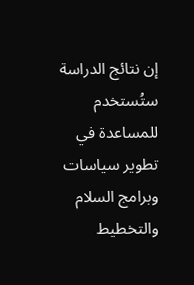إن نتائج الدراسة ستُستخدم للمساعدة في تطوير سياسات وبرامج السلام والتخطيط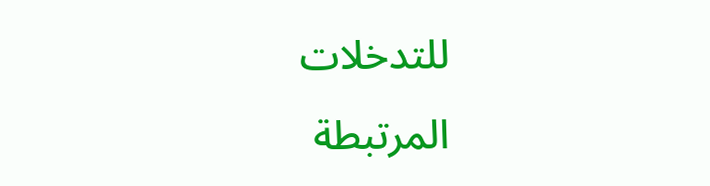للتدخلات المرتبطة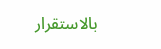بالاستقرار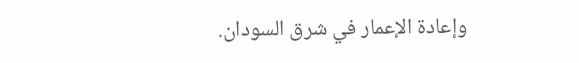وإعادة الإعمار في شرق السودان.